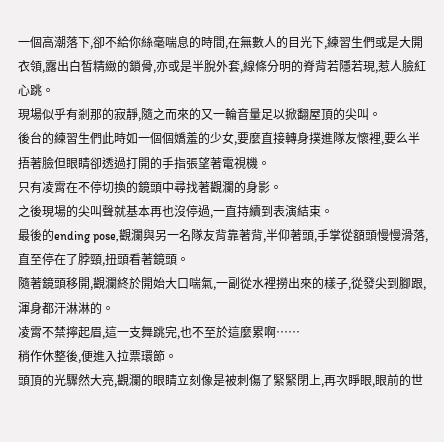一個高潮落下,卻不給你絲毫喘息的時間,在無數人的目光下,練習生們或是大開衣領,露出白皙精緻的鎖骨,亦或是半脫外套,線條分明的脊背若隱若現,惹人臉紅心跳。
現場似乎有剎那的寂靜,隨之而來的又一輪音量足以掀翻屋頂的尖叫。
後台的練習生們此時如一個個嬌羞的少女,要麼直接轉身撲進隊友懷裡,要么半捂著臉但眼睛卻透過打開的手指張望著電視機。
只有凌霄在不停切換的鏡頭中尋找著觀瀾的身影。
之後現場的尖叫聲就基本再也沒停過,一直持續到表演結束。
最後的ending pose,觀瀾與另一名隊友背靠著背,半仰著頭,手掌從額頭慢慢滑落,直至停在了脖頸,扭頭看著鏡頭。
隨著鏡頭移開,觀瀾終於開始大口喘氣,一副從水裡撈出來的樣子,從發尖到腳跟,渾身都汗淋淋的。
凌霄不禁擰起眉,這一支舞跳完,也不至於這麼累啊……
稍作休整後,便進入拉票環節。
頭頂的光驟然大亮,觀瀾的眼睛立刻像是被刺傷了緊緊閉上,再次睜眼,眼前的世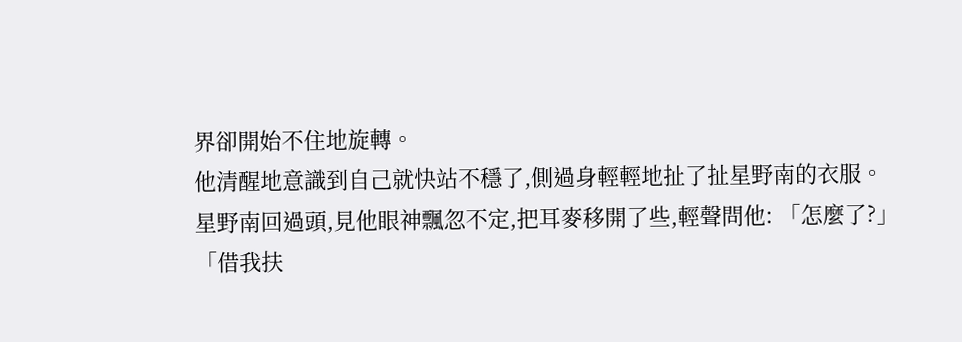界卻開始不住地旋轉。
他清醒地意識到自己就快站不穩了,側過身輕輕地扯了扯星野南的衣服。
星野南回過頭,見他眼神飄忽不定,把耳麥移開了些,輕聲問他: 「怎麼了?」
「借我扶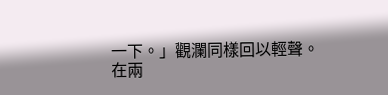一下。」觀瀾同樣回以輕聲。
在兩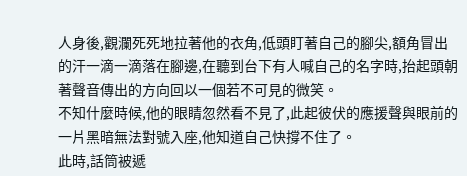人身後,觀瀾死死地拉著他的衣角,低頭盯著自己的腳尖,額角冒出的汗一滴一滴落在腳邊,在聽到台下有人喊自己的名字時,抬起頭朝著聲音傳出的方向回以一個若不可見的微笑。
不知什麼時候,他的眼睛忽然看不見了,此起彼伏的應援聲與眼前的一片黑暗無法對號入座,他知道自己快撐不住了。
此時,話筒被遞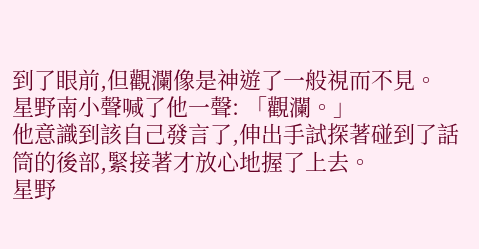到了眼前,但觀瀾像是神遊了一般視而不見。
星野南小聲喊了他一聲: 「觀瀾。」
他意識到該自己發言了,伸出手試探著碰到了話筒的後部,緊接著才放心地握了上去。
星野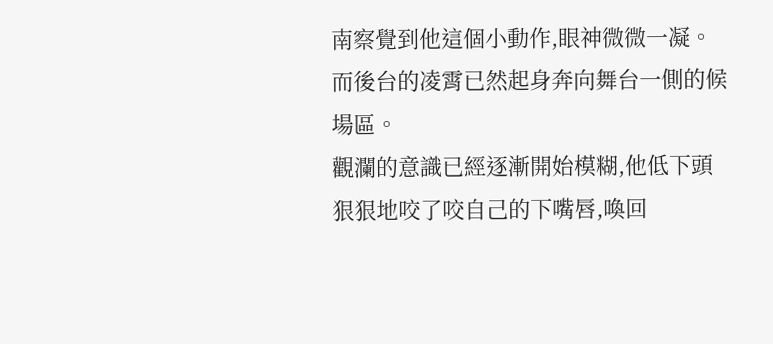南察覺到他這個小動作,眼神微微一凝。
而後台的凌霄已然起身奔向舞台一側的候場區。
觀瀾的意識已經逐漸開始模糊,他低下頭狠狠地咬了咬自己的下嘴唇,喚回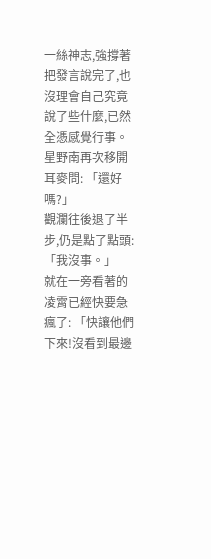一絲神志,強撐著把發言說完了,也沒理會自己究竟說了些什麼,已然全憑感覺行事。
星野南再次移開耳麥問: 「還好嗎?」
觀瀾往後退了半步,仍是點了點頭: 「我沒事。」
就在一旁看著的凌霄已經快要急瘋了: 「快讓他們下來!沒看到最邊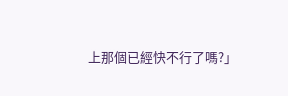上那個已經快不行了嗎?」